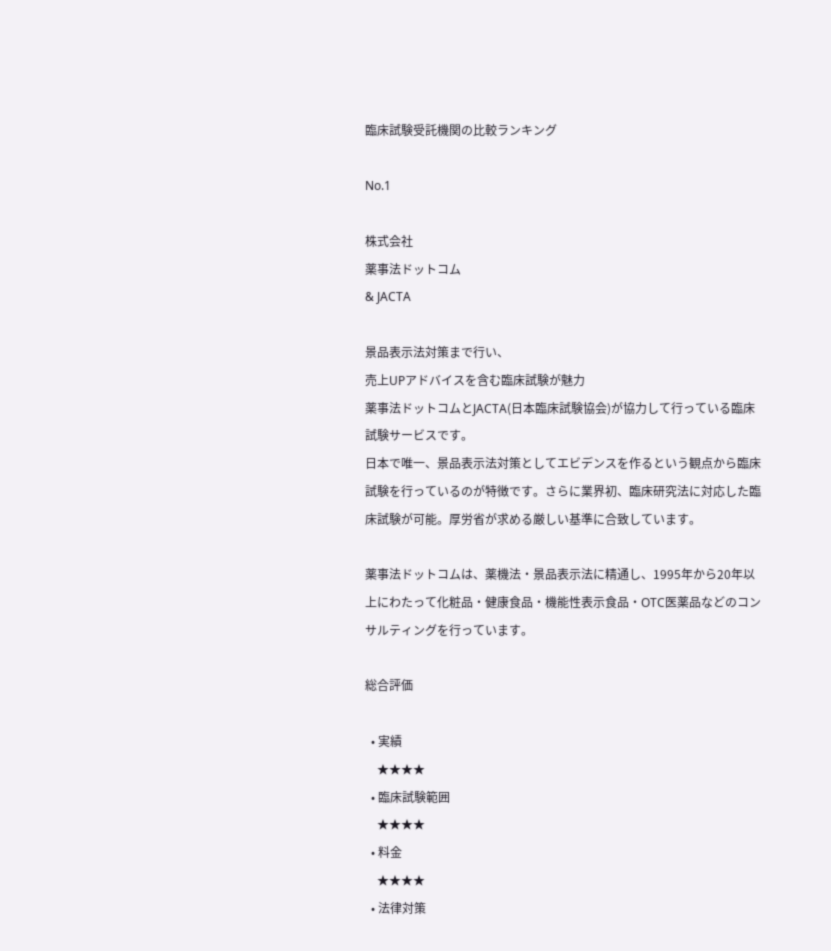臨床試験受託機関の比較ランキング

No.1

株式会社
薬事法ドットコム
& JACTA

景品表示法対策まで行い、
売上UPアドバイスを含む臨床試験が魅力
薬事法ドットコムとJACTA(日本臨床試験協会)が協力して行っている臨床試験サービスです。
日本で唯一、景品表示法対策としてエビデンスを作るという観点から臨床試験を行っているのが特徴です。さらに業界初、臨床研究法に対応した臨床試験が可能。厚労省が求める厳しい基準に合致しています。

薬事法ドットコムは、薬機法・景品表示法に精通し、1995年から20年以上にわたって化粧品・健康食品・機能性表示食品・OTC医薬品などのコンサルティングを行っています。

総合評価

  • 実績
    ★★★★
  • 臨床試験範囲
    ★★★★
  • 料金
    ★★★★
  • 法律対策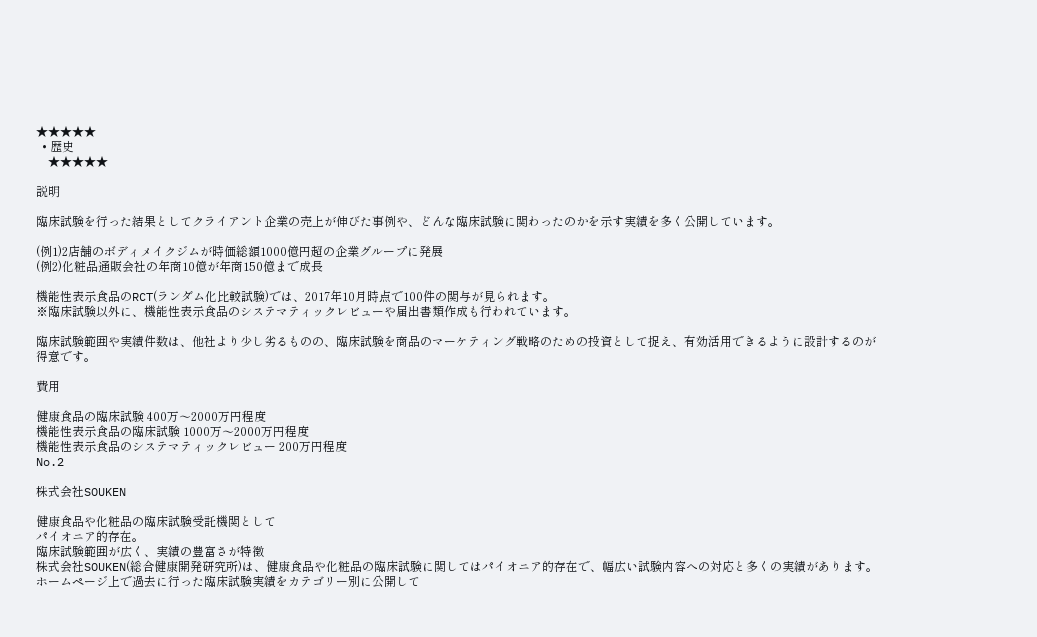★★★★★
  • 歴史
    ★★★★★

説明

臨床試験を行った結果としてクライアント企業の売上が伸びた事例や、どんな臨床試験に関わったのかを示す実績を多く公開しています。

(例1)2店舗のボディメイクジムが時価総額1000億円超の企業グループに発展
(例2)化粧品通販会社の年商10億が年商150億まで成長

機能性表示食品のRCT(ランダム化比較試験)では、2017年10月時点で100件の関与が見られます。
※臨床試験以外に、機能性表示食品のシステマティックレビューや届出書類作成も行われています。

臨床試験範囲や実績件数は、他社より少し劣るものの、臨床試験を商品のマーケティング戦略のための投資として捉え、有効活用できるように設計するのが得意です。

費用

健康食品の臨床試験 400万〜2000万円程度
機能性表示食品の臨床試験 1000万〜2000万円程度
機能性表示食品のシステマティックレビュー 200万円程度
No.2

株式会社SOUKEN

健康食品や化粧品の臨床試験受託機関として
パイオニア的存在。
臨床試験範囲が広く、実績の豊富さが特徴
株式会社SOUKEN(総合健康開発研究所)は、健康食品や化粧品の臨床試験に関してはパイオニア的存在で、幅広い試験内容への対応と多くの実績があります。 ホームページ上で過去に行った臨床試験実績をカテゴリー別に公開して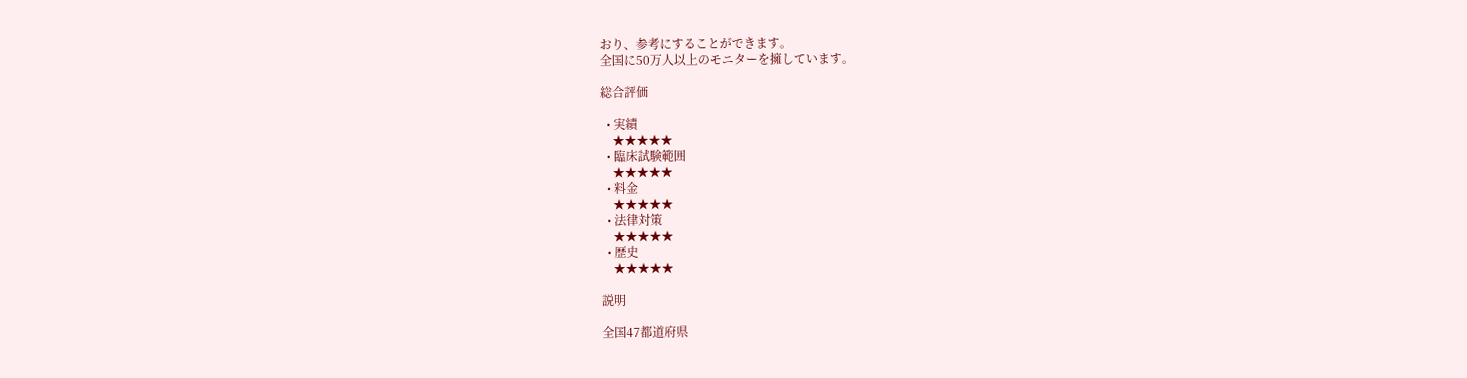おり、参考にすることができます。
全国に50万人以上のモニターを擁しています。

総合評価

  • 実績
    ★★★★★
  • 臨床試験範囲
    ★★★★★
  • 料金
    ★★★★★
  • 法律対策
    ★★★★★
  • 歴史
    ★★★★★

説明

全国47都道府県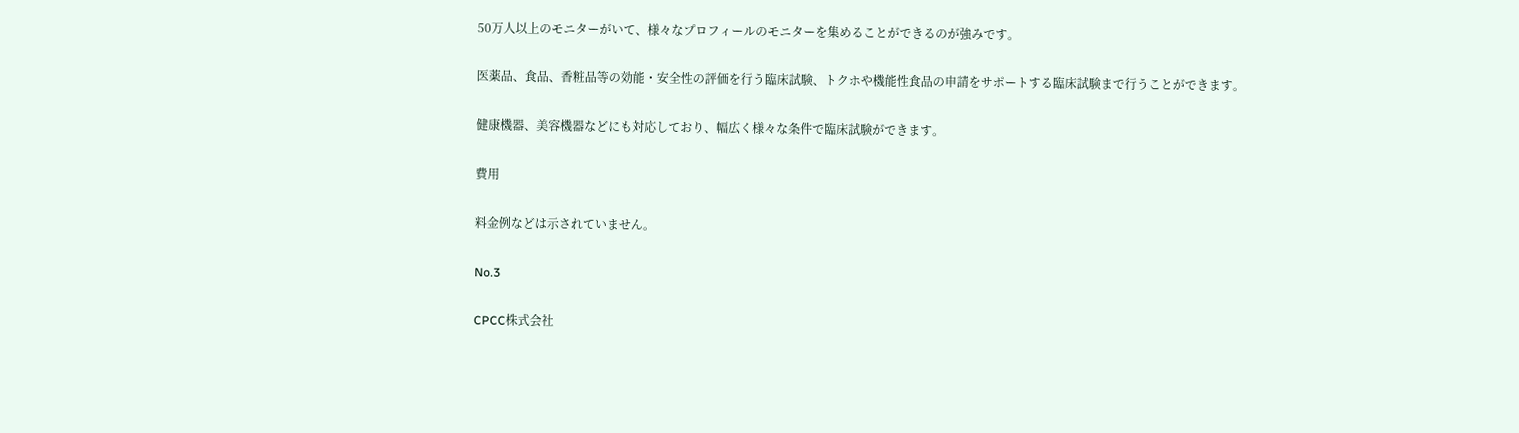50万人以上のモニターがいて、様々なプロフィールのモニターを集めることができるのが強みです。

医薬品、食品、香粧品等の効能・安全性の評価を行う臨床試験、トクホや機能性食品の申請をサポートする臨床試験まで行うことができます。

健康機器、美容機器などにも対応しており、幅広く様々な条件で臨床試験ができます。

費用

料金例などは示されていません。

No.3

CPCC株式会社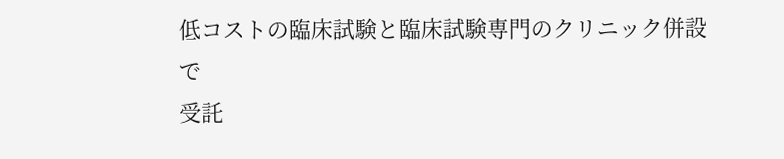低コストの臨床試験と臨床試験専門のクリニック併設で
受託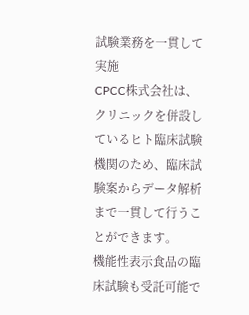試験業務を一貫して実施
CPCC株式会社は、クリニックを併設しているヒト臨床試験機関のため、臨床試験案からデータ解析まで一貫して行うことができます。
機能性表示食品の臨床試験も受託可能で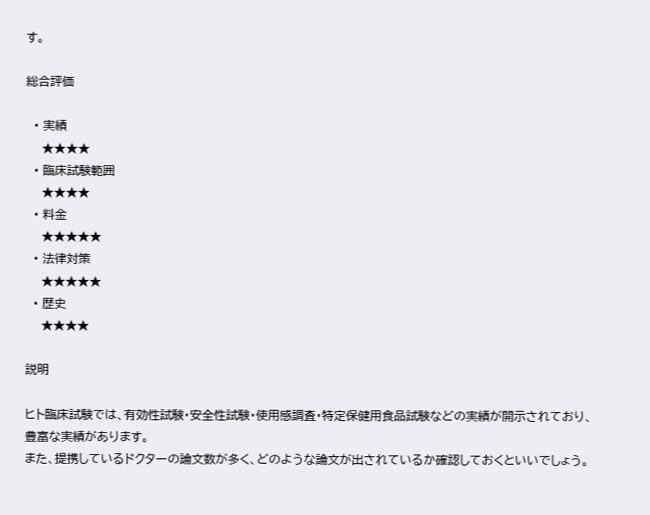す。

総合評価

  • 実績
    ★★★★
  • 臨床試験範囲
    ★★★★
  • 料金
    ★★★★★
  • 法律対策
    ★★★★★
  • 歴史
    ★★★★

説明

ヒト臨床試験では、有効性試験・安全性試験・使用感調査・特定保健用食品試験などの実績が開示されており、豊富な実績があります。
また、提携しているドクターの論文数が多く、どのような論文が出されているか確認しておくといいでしょう。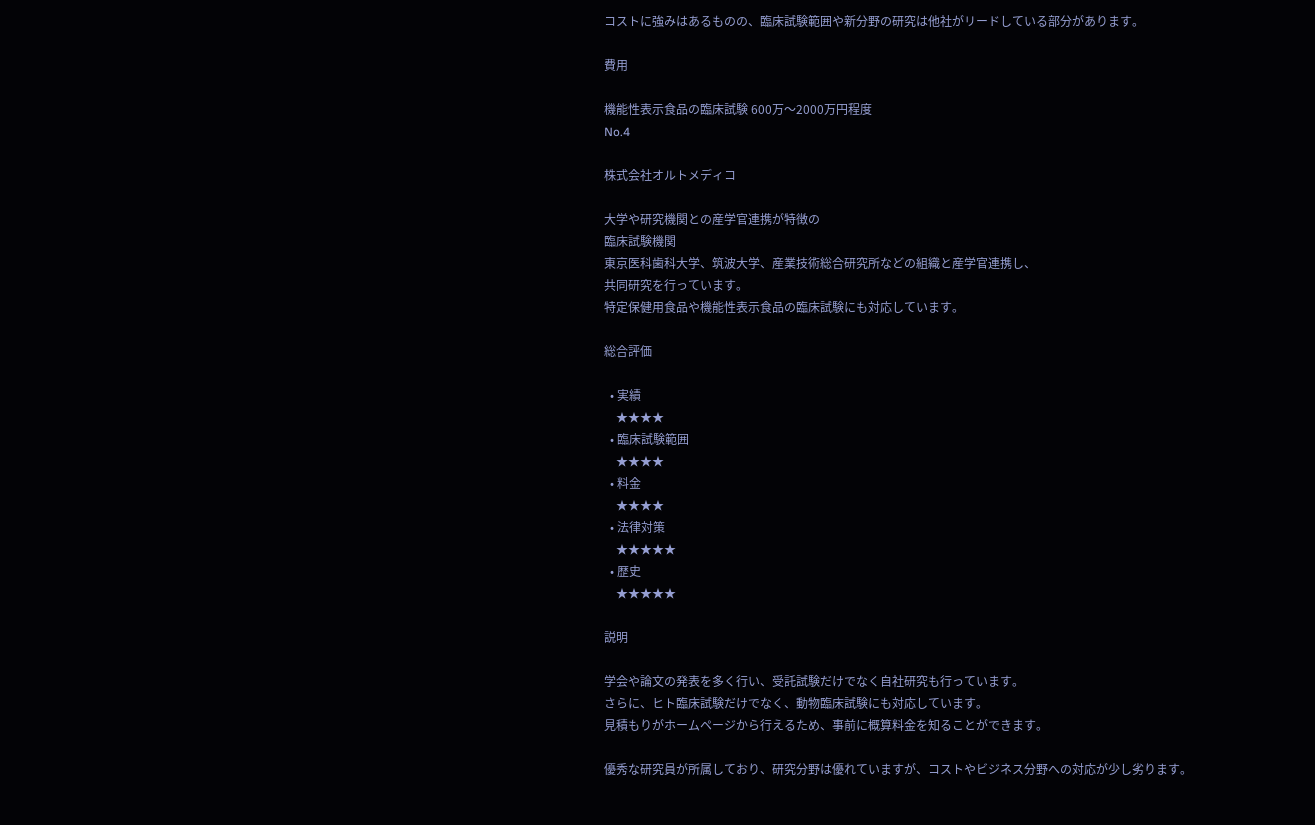コストに強みはあるものの、臨床試験範囲や新分野の研究は他社がリードしている部分があります。

費用

機能性表示食品の臨床試験 600万〜2000万円程度
No.4

株式会社オルトメディコ

大学や研究機関との産学官連携が特徴の
臨床試験機関
東京医科歯科大学、筑波大学、産業技術総合研究所などの組織と産学官連携し、
共同研究を行っています。
特定保健用食品や機能性表示食品の臨床試験にも対応しています。

総合評価

  • 実績
    ★★★★
  • 臨床試験範囲
    ★★★★
  • 料金
    ★★★★
  • 法律対策
    ★★★★★
  • 歴史
    ★★★★★

説明

学会や論文の発表を多く行い、受託試験だけでなく自社研究も行っています。
さらに、ヒト臨床試験だけでなく、動物臨床試験にも対応しています。
見積もりがホームページから行えるため、事前に概算料金を知ることができます。

優秀な研究員が所属しており、研究分野は優れていますが、コストやビジネス分野への対応が少し劣ります。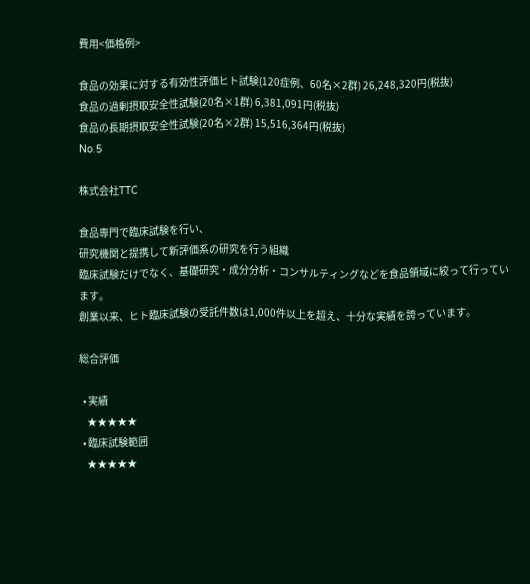費用<価格例>

食品の効果に対する有効性評価ヒト試験(120症例、60名×2群) 26,248,320円(税抜)
食品の過剰摂取安全性試験(20名×1群) 6,381,091円(税抜)
食品の長期摂取安全性試験(20名×2群) 15,516,364円(税抜)
No.5

株式会社TTC

食品専門で臨床試験を行い、
研究機関と提携して新評価系の研究を行う組織
臨床試験だけでなく、基礎研究・成分分析・コンサルティングなどを食品領域に絞って行っています。
創業以来、ヒト臨床試験の受託件数は1,000件以上を超え、十分な実績を誇っています。

総合評価

  • 実績
    ★★★★★
  • 臨床試験範囲
    ★★★★★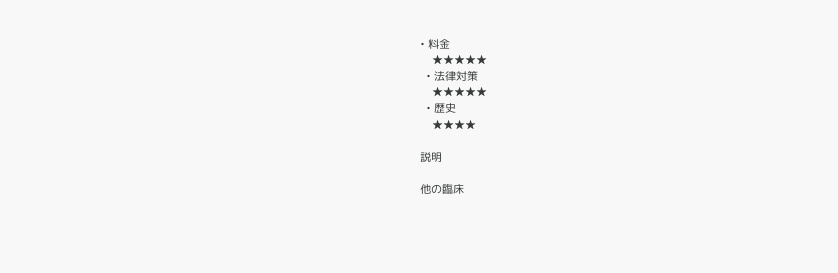• 料金
    ★★★★★
  • 法律対策
    ★★★★★
  • 歴史
    ★★★★

説明

他の臨床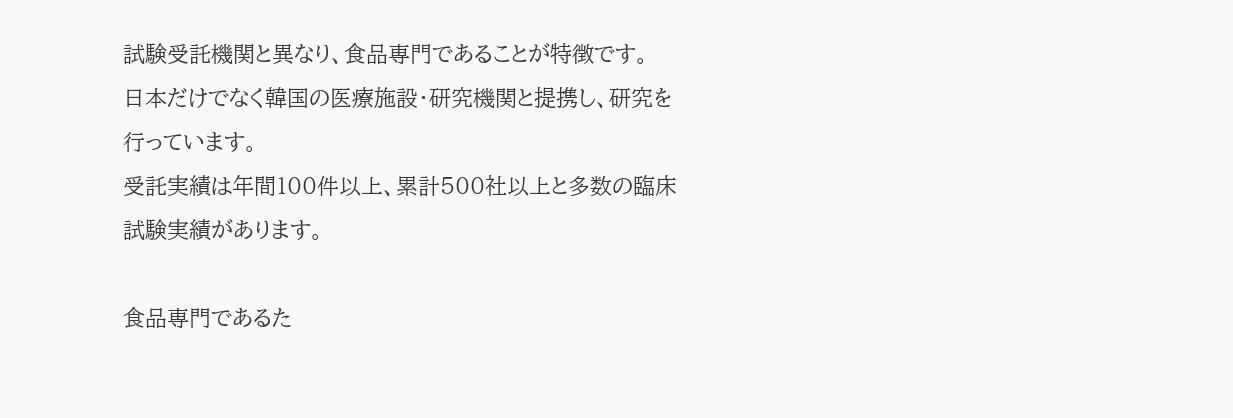試験受託機関と異なり、食品専門であることが特徴です。
日本だけでなく韓国の医療施設・研究機関と提携し、研究を行っています。
受託実績は年間100件以上、累計500社以上と多数の臨床試験実績があります。

食品専門であるた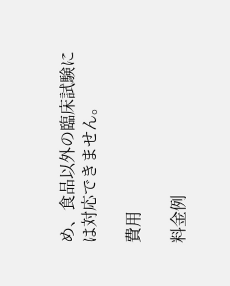め、食品以外の臨床試験には対応できません。

費用

料金例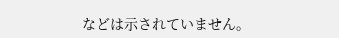などは示されていません。